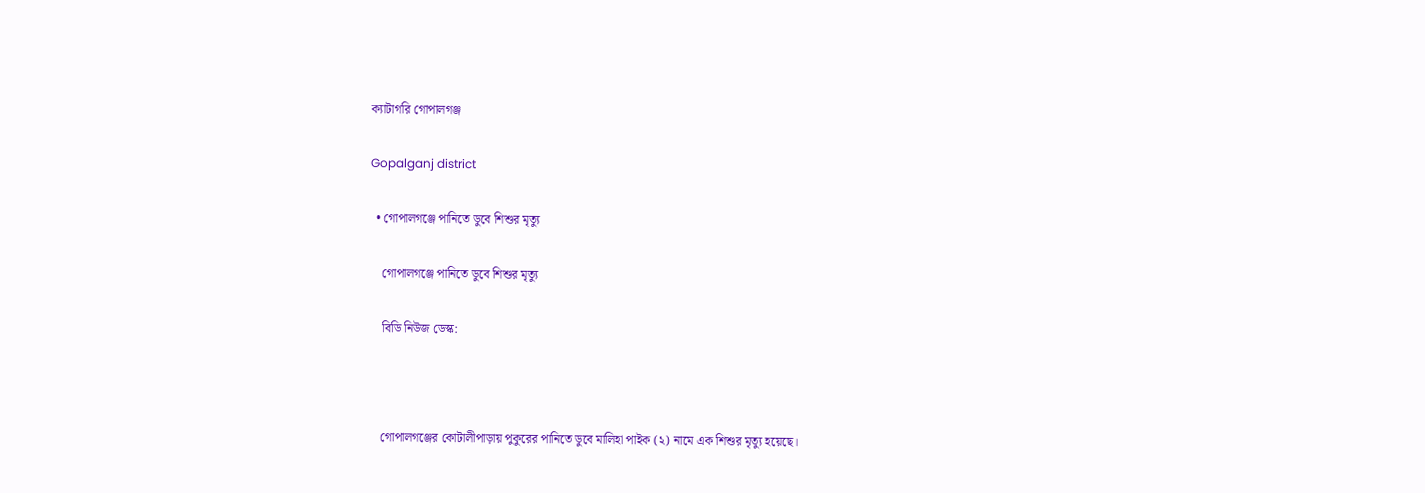ক্যাটাগরি গোপালগঞ্জ

Gopalganj district

  • গোপালগঞ্জে পানিতে ডুবে শিশুর মৃত্যু

    গোপালগঞ্জে পানিতে ডুবে শিশুর মৃত্যু

    বিডি নিউজ ডেস্ক:



    গোপালগঞ্জের কোটালীপাড়ায় পুকুরের পানিতে ডুবে মালিহা পাইক (২) নামে এক শিশুর মৃত্যু হয়েছে।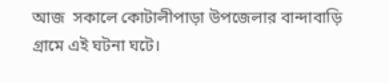আজ  সকালে কোটালীপাড়া উপজেলার বান্দাবাড়ি গ্রামে এই ঘটনা ঘটে।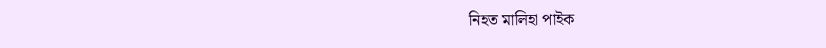নিহত মালিহা পাইক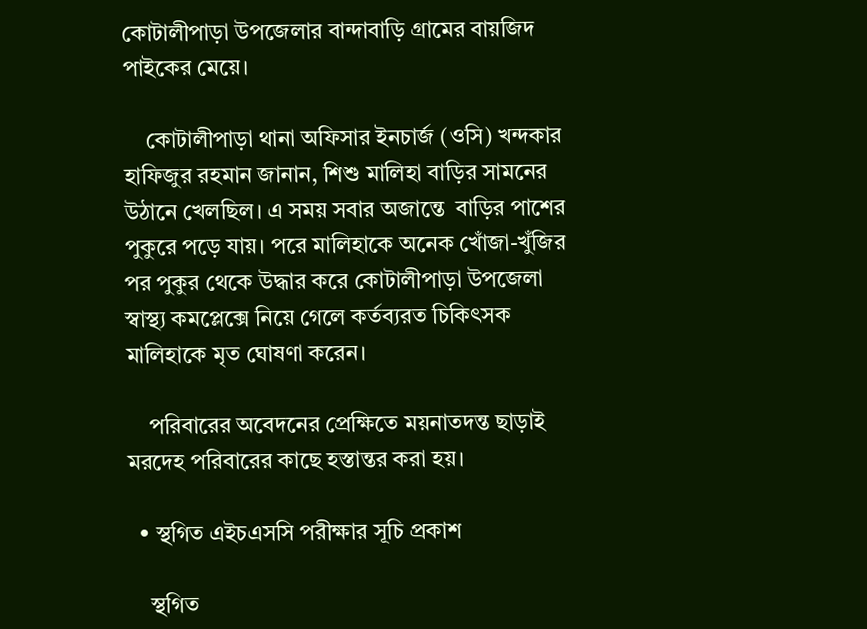কোটালীপাড়া উপজেলার বান্দাবাড়ি গ্রামের বায়জিদ পাইকের মেয়ে।

    কোটালীপাড়া থানা অফিসার ইনচার্জ (ওসি) খন্দকার হাফিজুর রহমান জানান, শিশু মালিহা বাড়ির সামনের উঠানে খেলছিল। এ সময় সবার অজান্তে  বাড়ির পাশের পুকুরে পড়ে যায়। পরে মালিহাকে অনেক খোঁজা-খুঁজির পর পুকুর থেকে উদ্ধার করে কোটালীপাড়া উপজেলা স্বাস্থ্য কমপ্লেক্সে নিয়ে গেলে কর্তব্যরত চিকিৎসক মালিহাকে মৃত ঘোষণা করেন।

    পরিবারের অবেদনের প্রেক্ষিতে ময়নাতদন্ত ছাড়াই মরদেহ পরিবারের কাছে হস্তান্তর করা হয়।

  • স্থগিত এইচএসসি পরীক্ষার সূচি প্রকাশ

    স্থগিত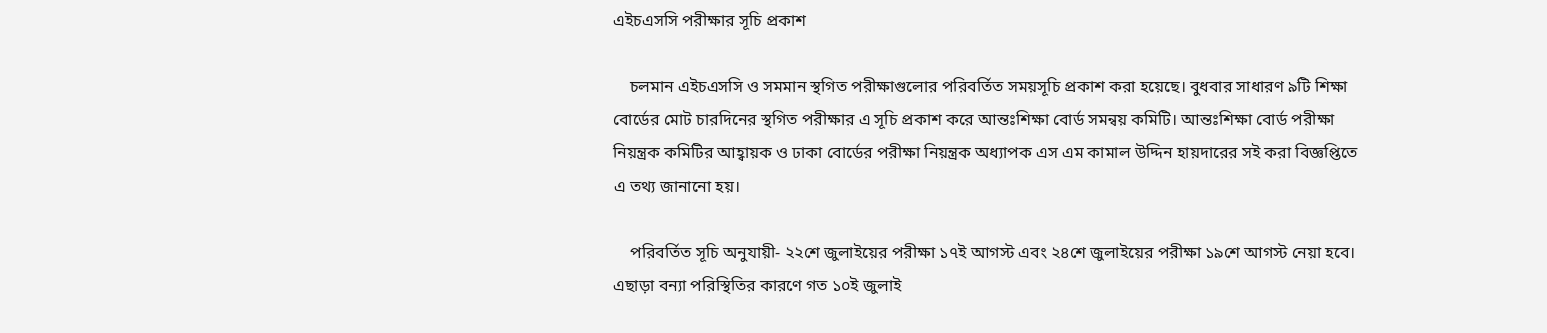এইচএসসি পরীক্ষার সূচি প্রকাশ

    চলমান এইচএসসি ও সমমান স্থগিত পরীক্ষাগুলোর পরিবর্তিত সময়সূচি প্রকাশ করা হয়েছে। বুধবার সাধারণ ৯টি শিক্ষা বোর্ডের মোট চারদিনের স্থগিত পরীক্ষার এ সূচি প্রকাশ করে আন্তঃশিক্ষা বোর্ড সমন্বয় কমিটি। আন্তঃশিক্ষা বোর্ড পরীক্ষা নিয়ন্ত্রক কমিটির আহ্বায়ক ও ঢাকা বোর্ডের পরীক্ষা নিয়ন্ত্রক অধ্যাপক এস এম কামাল উদ্দিন হায়দারের সই করা বিজ্ঞপ্তিতে এ তথ্য জানানো হয়।

    পরিবর্তিত সূচি অনুযায়ী- ২২শে জুলাইয়ের পরীক্ষা ১৭ই আগস্ট এবং ২৪শে জুলাইয়ের পরীক্ষা ১৯শে আগস্ট নেয়া হবে। এছাড়া বন্যা পরিস্থিতির কারণে গত ১০ই জুলাই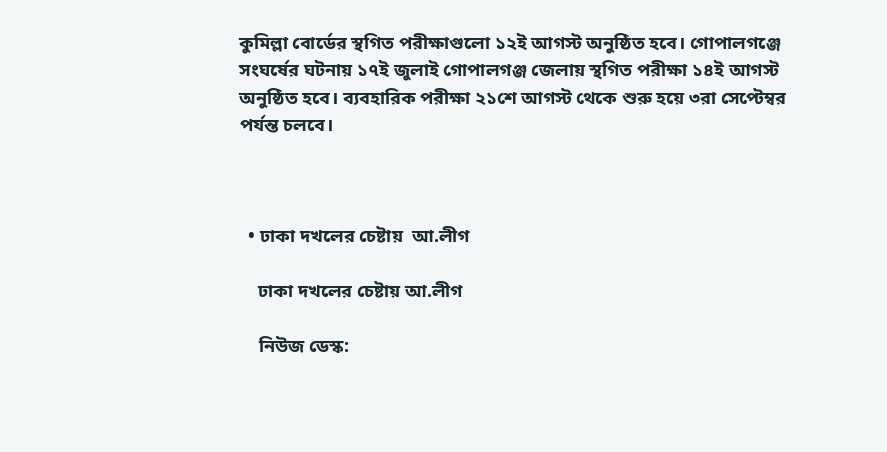কুমিল্লা বোর্ডের স্থগিত পরীক্ষাগুলো ১২ই আগস্ট অনুষ্ঠিত হবে। গোপালগঞ্জে সংঘর্ষের ঘটনায় ১৭ই জুলাই গোপালগঞ্জ জেলায় স্থগিত পরীক্ষা ১৪ই আগস্ট অনুষ্ঠিত হবে। ব্যবহারিক পরীক্ষা ২১শে আগস্ট থেকে শুরু হয়ে ৩রা সেপ্টেম্বর পর্যন্ত চলবে।



  • ঢাকা দখলের চেষ্টায়  আ.লীগ

    ঢাকা দখলের চেষ্টায় আ.লীগ

    নিউজ ডেস্ক: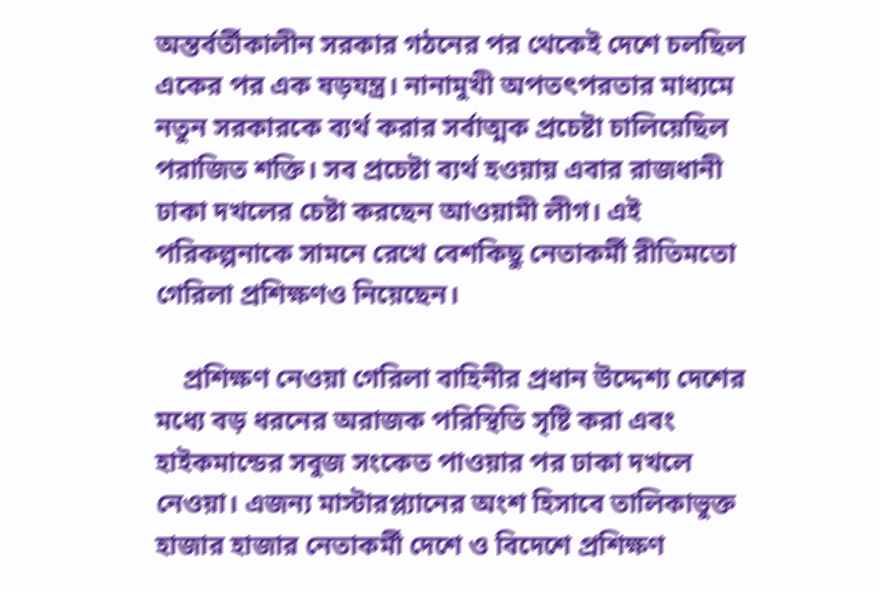অন্তর্বর্তীকালীন সরকার গঠনের পর থেকেই দেশে চলছিল একের পর এক ষড়যন্ত্র। নানামুখী অপতৎপরতার মাধ্যমে নতুন সরকারকে ব্যর্থ করার সর্বাত্মক প্রচেষ্টা চালিয়েছিল পরাজিত শক্তি। সব প্রচেষ্টা ব্যর্থ হওয়ায় এবার রাজধানী ঢাকা দখলের চেষ্টা করছেন আওয়ামী লীগ। এই পরিকল্পনাকে সামনে রেখে বেশকিছু নেতাকর্মী রীতিমতো গেরিলা প্রশিক্ষণও নিয়েছেন।

    প্রশিক্ষণ নেওয়া গেরিলা বাহিনীর প্রধান উদ্দেশ্য দেশের মধ্যে বড় ধরনের অরাজক পরিস্থিতি সৃষ্টি করা এবং হাইকমান্ডের সবুজ সংকেত পাওয়ার পর ঢাকা দখলে নেওয়া। এজন্য মাস্টারপ্ল্যানের অংশ হিসাবে তালিকাভুক্ত হাজার হাজার নেতাকর্মী দেশে ও বিদেশে প্রশিক্ষণ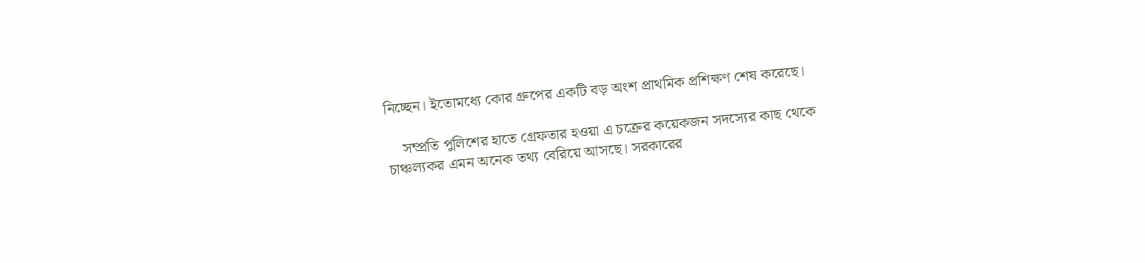নিচ্ছেন। ইতোমধ্যে কোর গ্রুপের একটি বড় অংশ প্রাথমিক প্রশিক্ষণ শেষ করেছে।

    সম্প্রতি পুলিশের হাতে গ্রেফতার হওয়া এ চক্রের কয়েকজন সদস্যের কাছ থেকে চাঞ্চল্যকর এমন অনেক তথ্য বেরিয়ে আসছে। সরকারের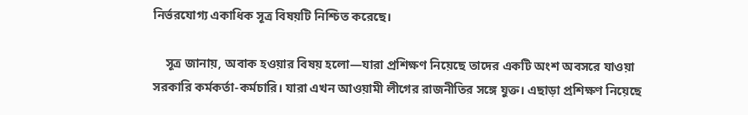নির্ভরযোগ্য একাধিক সূত্র বিষয়টি নিশ্চিত করেছে।

    সূত্র জানায়, অবাক হওয়ার বিষয় হলো—যারা প্রশিক্ষণ নিয়েছে তাদের একটি অংশ অবসরে যাওয়া সরকারি কর্মকর্তা-কর্মচারি। যারা এখন আওয়ামী লীগের রাজনীতির সঙ্গে যুক্ত। এছাড়া প্রশিক্ষণ নিয়েছে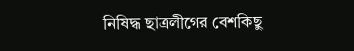নিষিদ্ধ ছাত্রলীগের বেশকিছু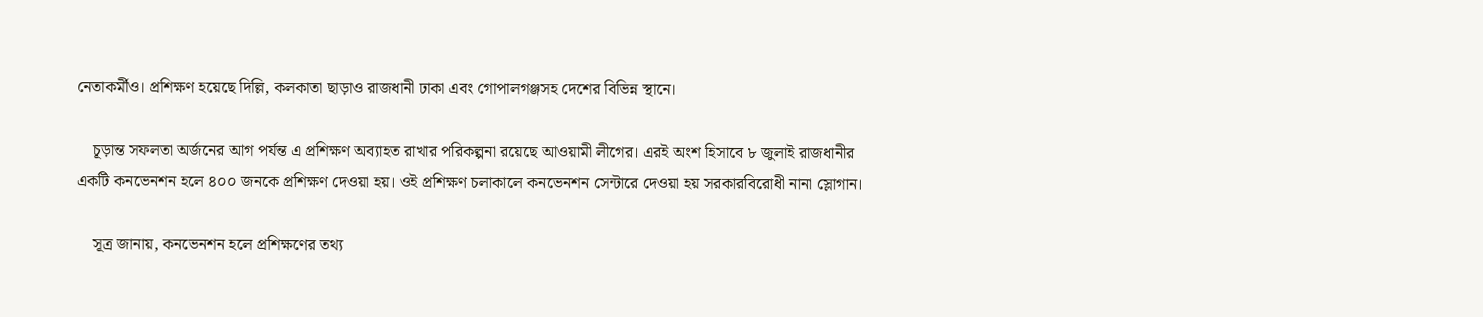নেতাকর্মীও। প্রশিক্ষণ হয়েছে দিল্লি, কলকাতা ছাড়াও রাজধানী ঢাকা এবং গোপালগঞ্জসহ দেশের বিভিন্ন স্থানে।

    চূড়ান্ত সফলতা অর্জনের আগ পর্যন্ত এ প্রশিক্ষণ অব্যাহত রাখার পরিকল্পনা রয়েছে আওয়ামী লীগের। এরই অংশ হিসাবে ৮ জুলাই রাজধানীর একটি কনভেনশন হলে ৪০০ জনকে প্রশিক্ষণ দেওয়া হয়। ওই প্রশিক্ষণ চলাকালে কনভেনশন সেন্টারে দেওয়া হয় সরকারবিরোধী নানা স্লোগান।

    সূত্র জানায়, কনভেনশন হলে প্রশিক্ষণের তথ্য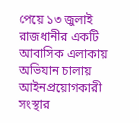পেয়ে ১৩ জুলাই রাজধানীর একটি আবাসিক এলাকায় অভিযান চালায় আইনপ্রয়োগকারী সংস্থার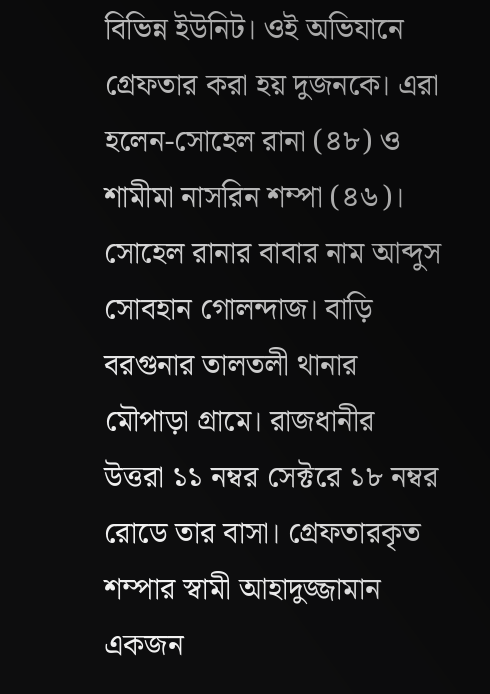বিভিন্ন ইউনিট। ওই অভিযানে গ্রেফতার করা হয় দুজনকে। এরা হলেন-সোহেল রানা (৪৮) ও শামীমা নাসরিন শম্পা (৪৬)। সোহেল রানার বাবার নাম আব্দুস সোবহান গোলন্দাজ। বাড়ি বরগুনার তালতলী থানার মৌপাড়া গ্রামে। রাজধানীর উত্তরা ১১ নম্বর সেক্টরে ১৮ নম্বর রোডে তার বাসা। গ্রেফতারকৃত শম্পার স্বামী আহাদুজ্জামান একজন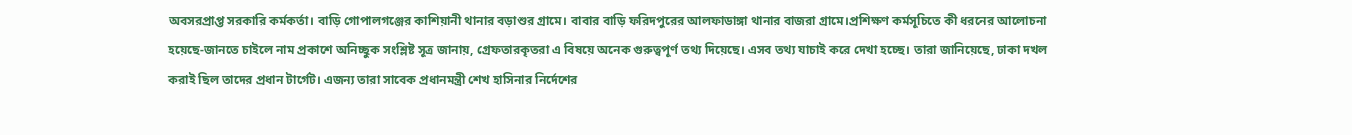অবসরপ্রাপ্ত সরকারি কর্মকর্তা। বাড়ি গোপালগঞ্জের কাশিয়ানী থানার বড়াশুর গ্রামে। বাবার বাড়ি ফরিদপুরের আলফাডাঙ্গা থানার বাজরা গ্রামে।প্রশিক্ষণ কর্মসূচিতে কী ধরনের আলোচনা হয়েছে-জানতে চাইলে নাম প্রকাশে অনিচ্ছুক সংশ্লিষ্ট সূত্র জানায়, গ্রেফতারকৃতরা এ বিষয়ে অনেক গুরুত্বপূর্ণ তথ্য দিয়েছে। এসব তথ্য যাচাই করে দেখা হচ্ছে। তারা জানিয়েছে, ঢাকা দখল করাই ছিল তাদের প্রধান টার্গেট। এজন্য তারা সাবেক প্রধানমন্ত্রী শেখ হাসিনার নির্দেশের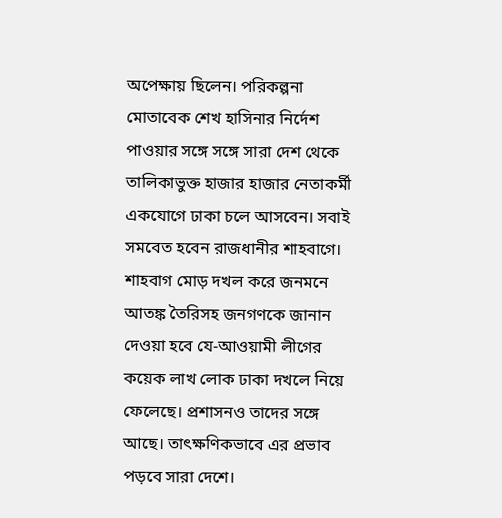অপেক্ষায় ছিলেন। পরিকল্পনা মোতাবেক শেখ হাসিনার নির্দেশ পাওয়ার সঙ্গে সঙ্গে সারা দেশ থেকে তালিকাভুক্ত হাজার হাজার নেতাকর্মী একযোগে ঢাকা চলে আসবেন। সবাই সমবেত হবেন রাজধানীর শাহবাগে। শাহবাগ মোড় দখল করে জনমনে আতঙ্ক তৈরিসহ জনগণকে জানান দেওয়া হবে যে-আওয়ামী লীগের কয়েক লাখ লোক ঢাকা দখলে নিয়ে ফেলেছে। প্রশাসনও তাদের সঙ্গে আছে। তাৎক্ষণিকভাবে এর প্রভাব পড়বে সারা দেশে।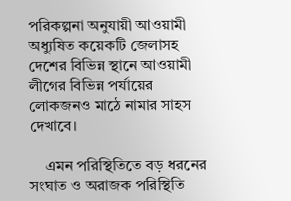পরিকল্পনা অনুযায়ী আওয়ামী অধ্যুষিত কয়েকটি জেলাসহ দেশের বিভিন্ন স্থানে আওয়ামী লীগের বিভিন্ন পর্যায়ের লোকজনও মাঠে নামার সাহস দেখাবে।

    এমন পরিস্থিতিতে বড় ধরনের সংঘাত ও অরাজক পরিস্থিতি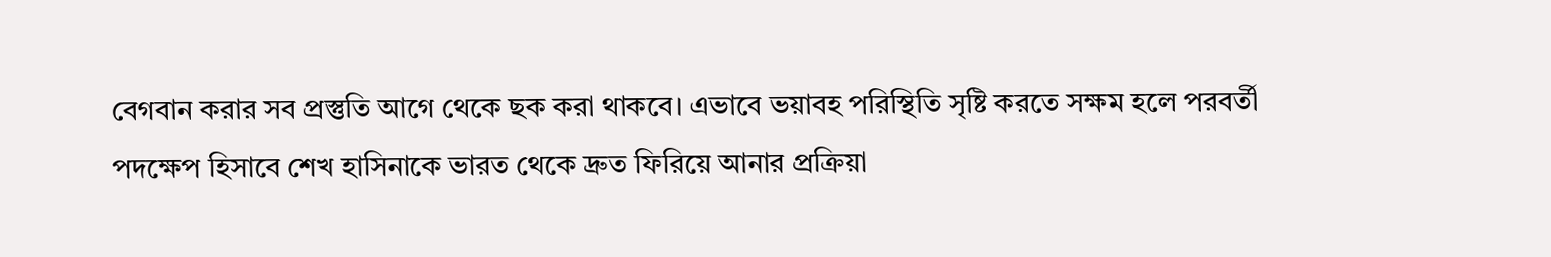বেগবান করার সব প্রস্তুতি আগে থেকে ছক করা থাকবে। এভাবে ভয়াবহ পরিস্থিতি সৃষ্টি করতে সক্ষম হলে পরবর্তী পদক্ষেপ হিসাবে শেখ হাসিনাকে ভারত থেকে দ্রুত ফিরিয়ে আনার প্রক্রিয়া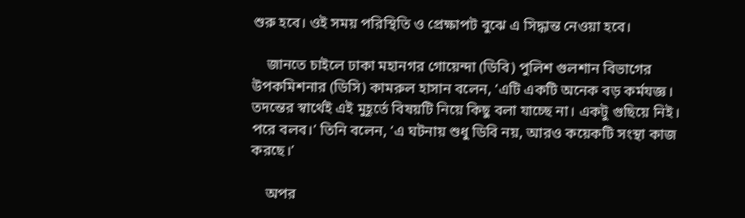শুরু হবে। ওই সময় পরিস্থিতি ও প্রেক্ষাপট বুঝে এ সিদ্ধান্ত নেওয়া হবে।

    জানতে চাইলে ঢাকা মহানগর গোয়েন্দা (ডিবি) পুলিশ গুলশান বিভাগের উপকমিশনার (ডিসি) কামরুল হাসান বলেন, ‘এটি একটি অনেক বড় কর্মযজ্ঞ। তদন্তের স্বার্থেই এই মুহূর্তে বিষয়টি নিয়ে কিছু বলা যাচ্ছে না। একটু গুছিয়ে নিই। পরে বলব।’ তিনি বলেন, ‘এ ঘটনায় শুধু ডিবি নয়, আরও কয়েকটি সংস্থা কাজ করছে।’

    অপর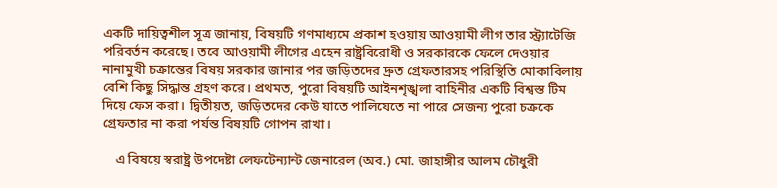একটি দায়িত্বশীল সূত্র জানায়, বিষয়টি গণমাধ্যমে প্রকাশ হওয়ায় আওয়ামী লীগ তার স্ট্র্যাটেজি পরিবর্তন করেছে। তবে আওয়ামী লীগের এহেন রাষ্ট্রবিরোধী ও সরকারকে ফেলে দেওয়ার নানামুখী চক্রান্তের বিষয় সরকার জানার পর জড়িতদের দ্রুত গ্রেফতারসহ পরিস্থিতি মোকাবিলায় বেশি কিছু সিদ্ধান্ত গ্রহণ করে। প্রথমত, পুরো বিষয়টি আইনশৃঙ্খলা বাহিনীর একটি বিশ্বস্ত টিম দিয়ে ফেস করা। দ্বিতীয়ত, জড়িতদের কেউ যাতে পালিযেতে না পারে সেজন্য পুরো চক্রকে গ্রেফতার না করা পর্যন্ত বিষয়টি গোপন রাখা।

    এ বিষয়ে স্বরাষ্ট্র উপদেষ্টা লেফটেন্যান্ট জেনারেল (অব.) মো. জাহাঙ্গীর আলম চৌধুরী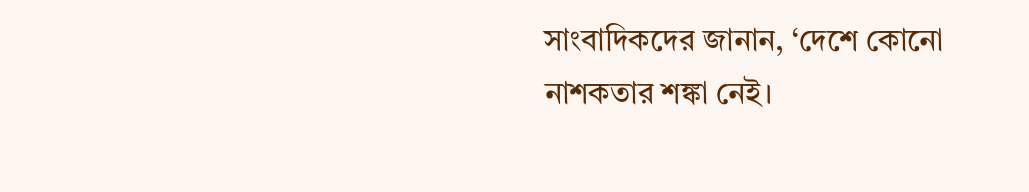সাংবাদিকদের জানান, ‘দেশে কোনো নাশকতার শঙ্কা নেই।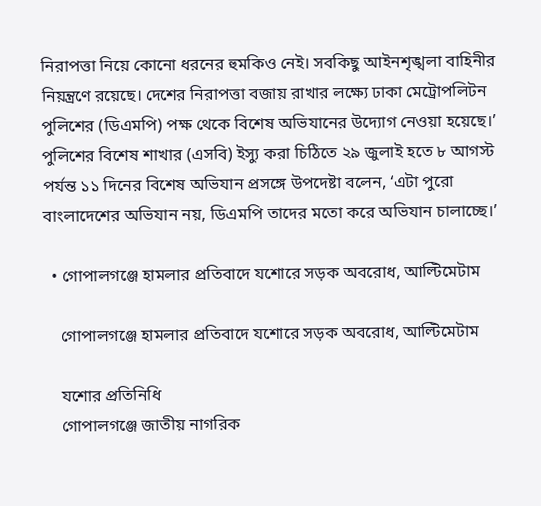নিরাপত্তা নিয়ে কোনো ধরনের হুমকিও নেই। সবকিছু আইনশৃঙ্খলা বাহিনীর নিয়ন্ত্রণে রয়েছে। দেশের নিরাপত্তা বজায় রাখার লক্ষ্যে ঢাকা মেট্রোপলিটন পুলিশের (ডিএমপি) পক্ষ থেকে বিশেষ অভিযানের উদ্যোগ নেওয়া হয়েছে।’ পুলিশের বিশেষ শাখার (এসবি) ইস্যু করা চিঠিতে ২৯ জুলাই হতে ৮ আগস্ট পর্যন্ত ১১ দিনের বিশেষ অভিযান প্রসঙ্গে উপদেষ্টা বলেন, ‘এটা পুরো বাংলাদেশের অভিযান নয়, ডিএমপি তাদের মতো করে অভিযান চালাচ্ছে।’

  • গোপালগঞ্জে হামলার প্রতিবাদে যশোরে সড়ক অবরোধ, আল্টিমেটাম

    গোপালগঞ্জে হামলার প্রতিবাদে যশোরে সড়ক অবরোধ, আল্টিমেটাম

    যশোর প্রতিনিধি
    গোপালগঞ্জে জাতীয় নাগরিক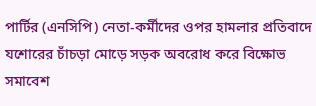পার্টির (এনসিপি) নেতা-কর্মীদের ওপর হামলার প্রতিবাদে যশোরের চাঁচড়া মোড়ে সড়ক অবরোধ করে বিক্ষোভ সমাবেশ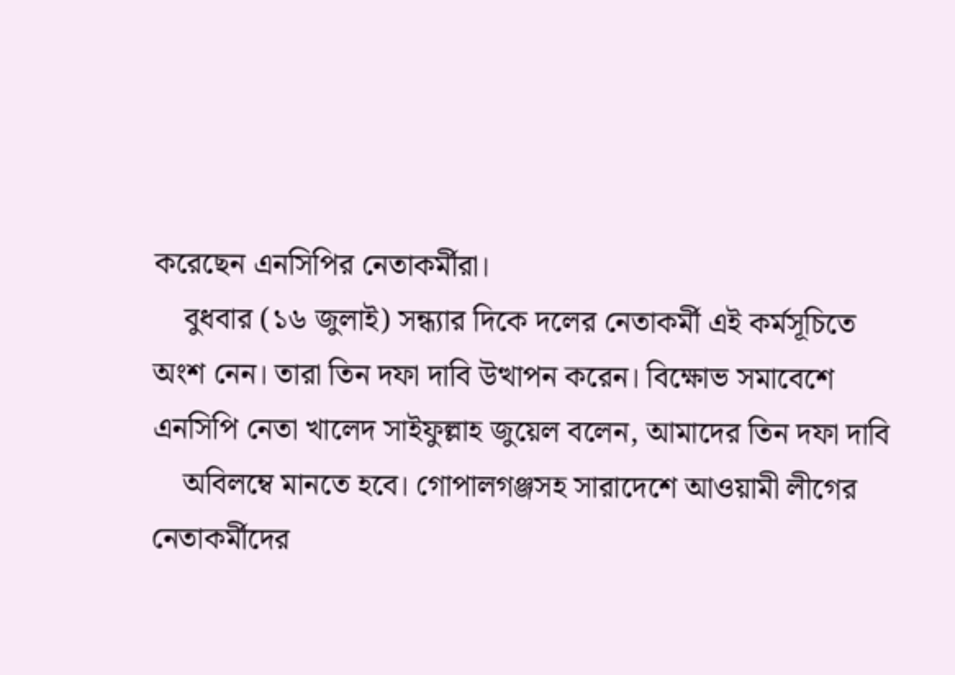করেছেন এনসিপির নেতাকর্মীরা।
    বুধবার (১৬ জুলাই) সন্ধ্যার দিকে দলের নেতাকর্মী এই কর্মসূচিতে অংশ নেন। তারা তিন দফা দাবি উত্থাপন করেন। বিক্ষোভ সমাবেশে এনসিপি নেতা খালেদ সাইফুল্লাহ জুয়েল বলেন, আমাদের তিন দফা দাবি
    অবিলম্বে মানতে হবে। গোপালগঞ্জসহ সারাদেশে আওয়ামী লীগের নেতাকর্মীদের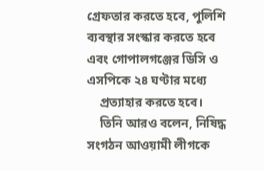গ্রেফতার করতে হবে, পুলিশি ব্যবস্থার সংস্কার করতে হবে এবং গোপালগঞ্জের ডিসি ও এসপিকে ২৪ ঘণ্টার মধ্যে
    প্রত্যাহার করতে হবে।
    তিনি আরও বলেন, নিষিদ্ধ সংগঠন আওয়ামী লীগকে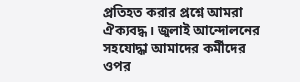প্রতিহত করার প্রশ্নে আমরা ঐক্যবদ্ধ। জুলাই আন্দোলনের সহযোদ্ধা আমাদের কর্মীদের ওপর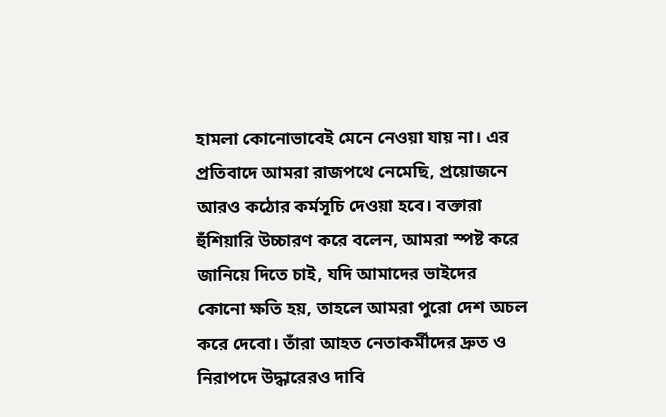হামলা কোনোভাবেই মেনে নেওয়া যায় না। এর প্রতিবাদে আমরা রাজপথে নেমেছি, প্রয়োজনে আরও কঠোর কর্মসূচি দেওয়া হবে। বক্তারা হুঁশিয়ারি উচ্চারণ করে বলেন, আমরা স্পষ্ট করে জানিয়ে দিতে চাই, যদি আমাদের ভাইদের কোনো ক্ষতি হয়, তাহলে আমরা পুরো দেশ অচল করে দেবো। তাঁরা আহত নেতাকর্মীদের দ্রুত ও নিরাপদে উদ্ধারেরও দাবি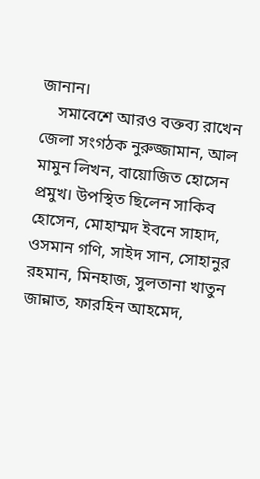জানান।
    সমাবেশে আরও বক্তব্য রাখেন জেলা সংগঠক নুরুজ্জামান, আল মামুন লিখন, বায়োজিত হোসেন প্রমুখ। উপস্থিত ছিলেন সাকিব হোসেন, মোহাম্মদ ইবনে সাহাদ, ওসমান গণি, সাইদ সান, সোহানুর রহমান, মিনহাজ, সুলতানা খাতুন জান্নাত, ফারহিন আহমেদ,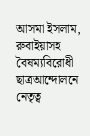আসমা ইসলাম, রুবাইয়াসহ বৈষম্যবিরোধী ছাত্রআন্দোলনে নেতৃত্ব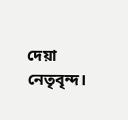দেয়া নেতৃবৃন্দ।